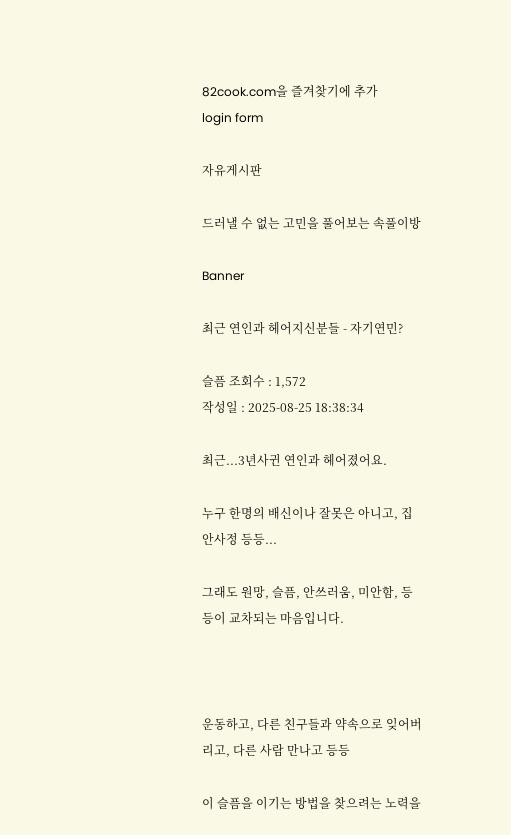82cook.com을 즐겨찾기에 추가
login form

자유게시판

드러낼 수 없는 고민을 풀어보는 속풀이방

Banner

최근 연인과 헤어지신분들 - 자기연민?

슬픔 조회수 : 1,572
작성일 : 2025-08-25 18:38:34

최근...3년사귄 연인과 헤어졌어요.

누구 한명의 배신이나 잘못은 아니고, 집안사정 등등...

그래도 원망, 슬픔, 안쓰러움, 미안함, 등등이 교차되는 마음입니다.



운동하고, 다른 친구들과 약속으로 잊어버리고, 다른 사람 만나고 등등

이 슬픔을 이기는 방법을 찾으려는 노력을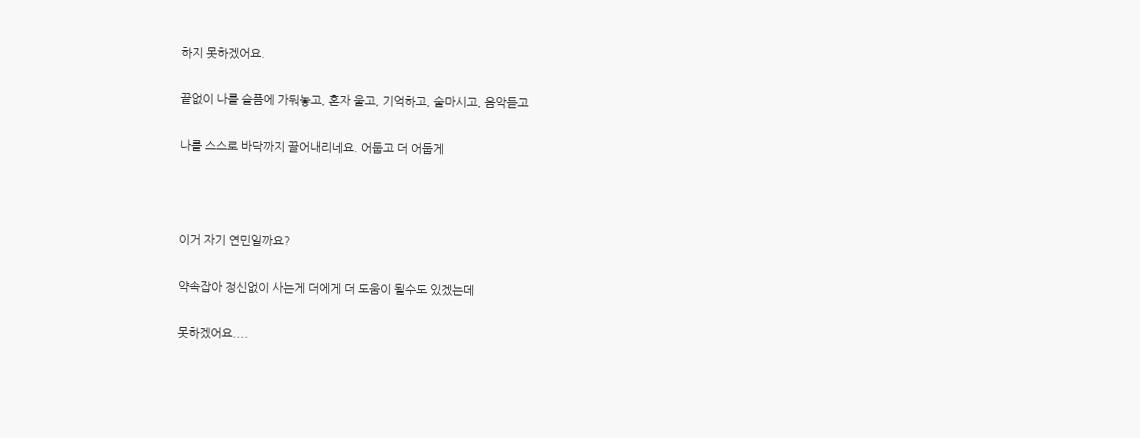하지 못하겠어요.

끝없이 나를 슬픔에 가둬놓고, 혼자 울고, 기억하고, 술마시고, 음악듣고

나를 스스로 바닥까지 끌어내리네요. 어둡고 더 어둡게



이거 자기 연민일까요?

약속잡아 정신없이 사는게 더에게 더 도움이 될수도 있겠는데

못하겠어요....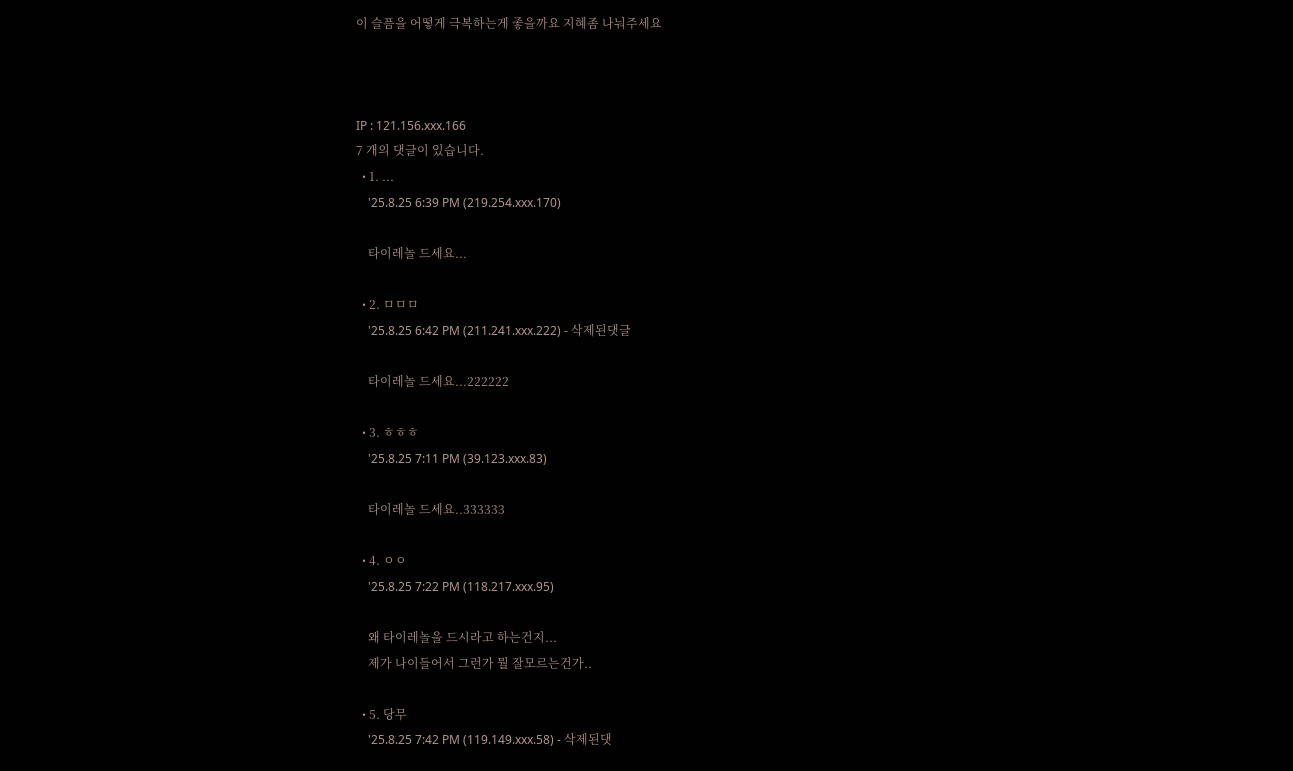이 슬픔을 어떻게 극복하는게 좋을까요 지혜좀 나눠주세요



IP : 121.156.xxx.166
7 개의 댓글이 있습니다.
  • 1. ...
    '25.8.25 6:39 PM (219.254.xxx.170)

    타이레놀 드세요...

  • 2. ㅁㅁㅁ
    '25.8.25 6:42 PM (211.241.xxx.222) - 삭제된댓글

    타이레놀 드세요...222222

  • 3. ㅎㅎㅎ
    '25.8.25 7:11 PM (39.123.xxx.83)

    타이레놀 드세요..333333

  • 4. ㅇㅇ
    '25.8.25 7:22 PM (118.217.xxx.95)

    왜 타이레놀을 드시라고 하는건지...
    제가 나이들어서 그런가 뭘 잘모르는건가..

  • 5. 당무
    '25.8.25 7:42 PM (119.149.xxx.58) - 삭제된댓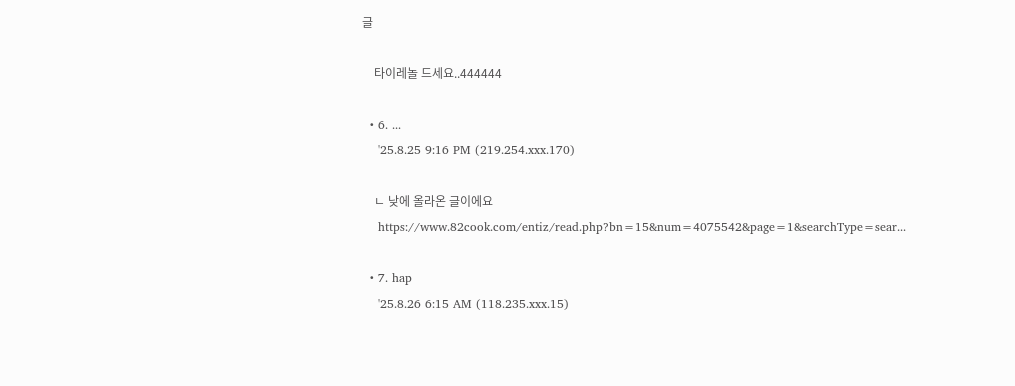글

    타이레놀 드세요..444444

  • 6. ...
    '25.8.25 9:16 PM (219.254.xxx.170)

    ㄴ 낮에 올라온 글이에요
    https://www.82cook.com/entiz/read.php?bn=15&num=4075542&page=1&searchType=sear...

  • 7. hap
    '25.8.26 6:15 AM (118.235.xxx.15)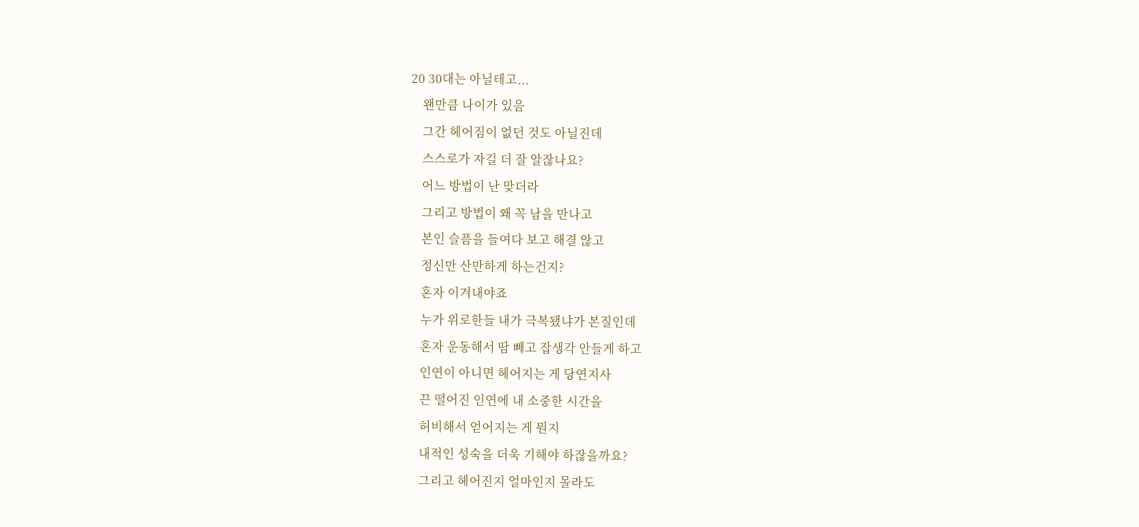20 30대는 아닐테고...
    왠만큼 나이가 있음
    그간 헤어짐이 없던 것도 아닐진데
    스스로가 자길 더 잘 알잖나요?
    어느 방법이 난 맞더라
    그리고 방법이 왜 꼭 남을 만나고
    본인 슬픔을 들여다 보고 해결 않고
    정신만 산만하게 하는건지?
    혼자 이겨내야죠
    누가 위로한들 내가 극복됐냐가 본질인데
    혼자 운동해서 땀 빼고 잡생각 안들게 하고
    인연이 아니면 헤어지는 게 당연지사
    끈 떨어진 인연에 내 소중한 시간을
    허비해서 얻어지는 게 뭔지
    내적인 성숙을 더욱 기해야 하잖을까요?
    그리고 헤어진지 얼마인지 몰라도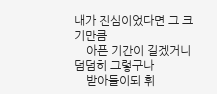내가 진심이었다면 그 크기만큼
    아픈 기간이 길겠거니 덤덤히 그렇구나
    받아들이되 휘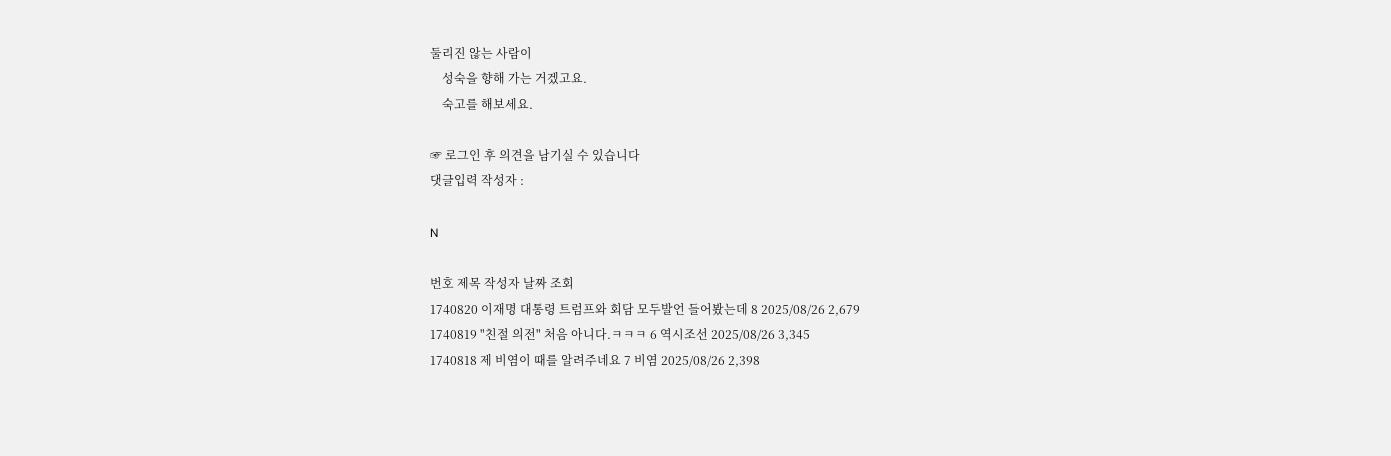둘리진 않는 사람이
    성숙을 향해 가는 거겠고요.
    숙고를 해보세요.

☞ 로그인 후 의견을 남기실 수 있습니다
댓글입력 작성자 :

N

번호 제목 작성자 날짜 조회
1740820 이재명 대통령 트럼프와 회담 모두발언 들어봤는데 8 2025/08/26 2,679
1740819 "친절 의전" 처음 아니다.ㅋㅋㅋ 6 역시조선 2025/08/26 3,345
1740818 제 비염이 때를 알려주네요 7 비염 2025/08/26 2,398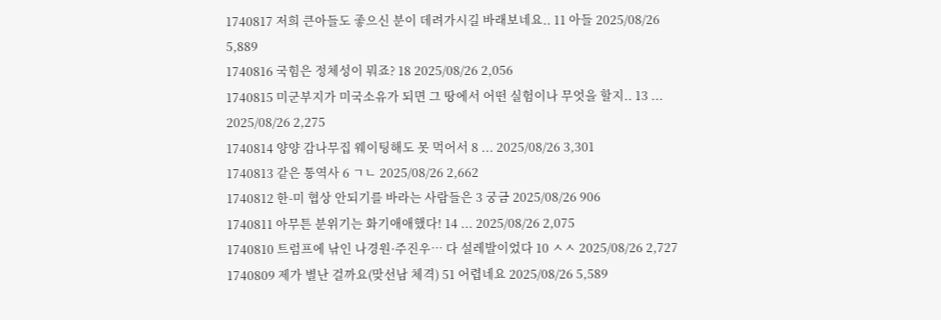1740817 저희 큰아들도 좋으신 분이 데려가시길 바래보네요.. 11 아들 2025/08/26 5,889
1740816 국힘은 정체성이 뭐죠? 18 2025/08/26 2,056
1740815 미군부지가 미국소유가 되면 그 땅에서 어떤 실험이나 무엇을 할지.. 13 ... 2025/08/26 2,275
1740814 양양 감나무집 웨이팅해도 못 먹어서 8 ... 2025/08/26 3,301
1740813 같은 통역사 6 ㄱㄴ 2025/08/26 2,662
1740812 한-미 협상 안되기를 바라는 사람들은 3 궁금 2025/08/26 906
1740811 아무튼 분위기는 화기애애했다! 14 ... 2025/08/26 2,075
1740810 트럼프에 낚인 나경원·주진우… 다 설레발이었다 10 ㅅㅅ 2025/08/26 2,727
1740809 제가 별난 걸까요(맞선남 체격) 51 어렵네요 2025/08/26 5,589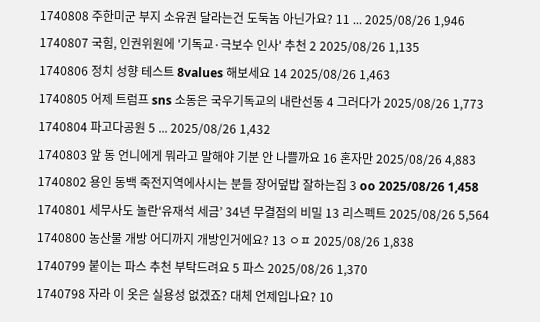1740808 주한미군 부지 소유권 달라는건 도둑놈 아닌가요? 11 ... 2025/08/26 1,946
1740807 국힘, 인권위원에 '기독교·극보수 인사' 추천 2 2025/08/26 1,135
1740806 정치 성향 테스트 8values 해보세요 14 2025/08/26 1,463
1740805 어제 트럼프 sns 소동은 국우기독교의 내란선동 4 그러다가 2025/08/26 1,773
1740804 파고다공원 5 ... 2025/08/26 1,432
1740803 앞 동 언니에게 뭐라고 말해야 기분 안 나쁠까요 16 혼자만 2025/08/26 4,883
1740802 용인 동백 죽전지역에사시는 분들 장어덮밥 잘하는집 3 oo 2025/08/26 1,458
1740801 세무사도 놀란‘유재석 세금’ 34년 무결점의 비밀 13 리스펙트 2025/08/26 5,564
1740800 농산물 개방 어디까지 개방인거에요? 13 ㅇㅍ 2025/08/26 1,838
1740799 붙이는 파스 추천 부탁드려요 5 파스 2025/08/26 1,370
1740798 자라 이 옷은 실용성 없겠죠? 대체 언제입나요? 10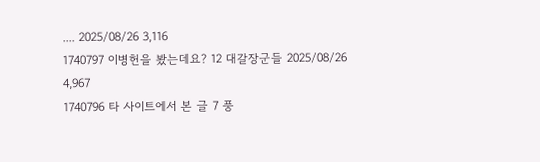.... 2025/08/26 3,116
1740797 이병헌을 봤는데요? 12 대갈장군들 2025/08/26 4,967
1740796 타 사이트에서 본 글 7 풍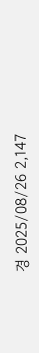경 2025/08/26 2,147